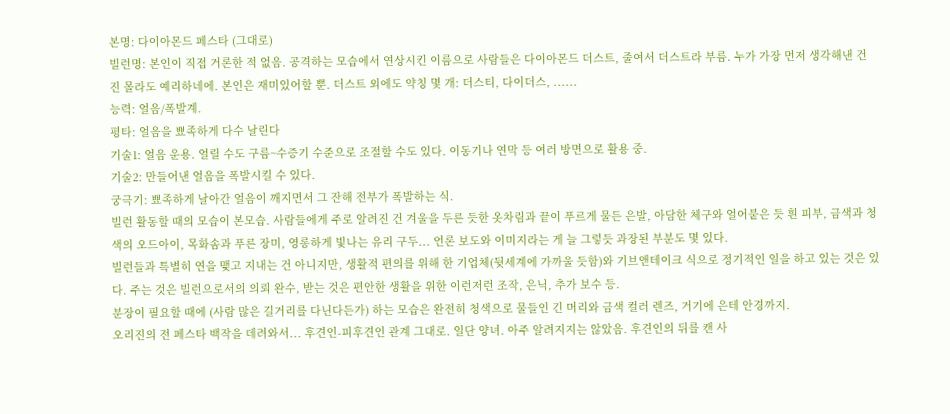본명: 다이아몬드 페스타 (그대로)
빌런명: 본인이 직접 거론한 적 없음. 공격하는 모습에서 연상시킨 이름으로 사람들은 다이아몬드 더스트, 줄여서 더스트라 부름. 누가 가장 먼저 생각해낸 건진 몰라도 예리하네에. 본인은 재미있어할 뿐. 더스트 외에도 약칭 몇 개: 더스티, 다이더스, ......
능력: 얼음/폭발계.
평타: 얼음을 뾰족하게 다수 날린다
기술1: 얼음 운용. 얼릴 수도 구름~수증기 수준으로 조절할 수도 있다. 이동기나 연막 등 여러 방면으로 활용 중.
기술2: 만들어낸 얼음을 폭발시킬 수 있다.
궁극기: 뾰족하게 날아간 얼음이 깨지면서 그 잔해 전부가 폭발하는 식.
빌런 활동할 때의 모습이 본모습. 사람들에게 주로 알려진 건 겨울을 두른 듯한 옷차림과 끝이 푸르게 물든 은발, 아담한 체구와 얼어붙은 듯 흰 피부, 금색과 청색의 오드아이, 목화솜과 푸른 장미, 영롱하게 빛나는 유리 구두... 언론 보도와 이미지라는 게 늘 그렇듯 과장된 부분도 몇 있다.
빌런들과 특별히 연을 맺고 지내는 건 아니지만, 생활적 편의를 위해 한 기업체(뒷세계에 가까울 듯함)와 기브앤테이크 식으로 정기적인 일을 하고 있는 것은 있다. 주는 것은 빌런으로서의 의뢰 완수, 받는 것은 편안한 생활을 위한 이런저런 조작, 은닉, 추가 보수 등.
분장이 필요할 때에 (사람 많은 길거리를 다닌다든가) 하는 모습은 완전히 청색으로 물들인 긴 머리와 금색 컬러 렌즈, 거기에 은테 안경까지.
오리진의 전 페스타 백작을 데려와서... 후견인-피후견인 관계 그대로. 일단 양녀. 아주 알려지지는 않았음. 후견인의 뒤를 캔 사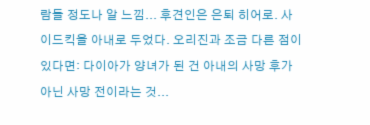람들 정도나 알 느낌... 후견인은 은퇴 히어로. 사이드킥을 아내로 두었다. 오리진과 조금 다른 점이 있다면: 다이아가 양녀가 된 건 아내의 사망 후가 아닌 사망 전이라는 것...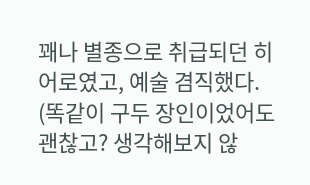꽤나 별종으로 취급되던 히어로였고, 예술 겸직했다. (똑같이 구두 장인이었어도 괜찮고? 생각해보지 않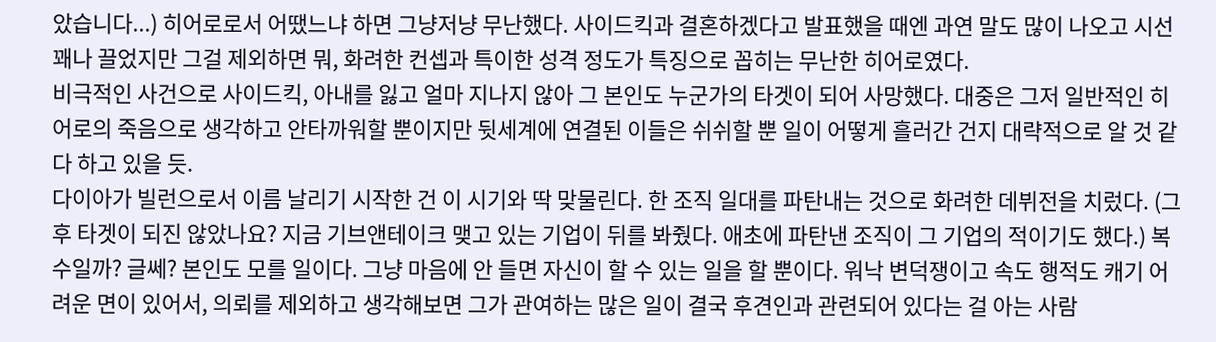았습니다...) 히어로로서 어땠느냐 하면 그냥저냥 무난했다. 사이드킥과 결혼하겠다고 발표했을 때엔 과연 말도 많이 나오고 시선 꽤나 끌었지만 그걸 제외하면 뭐, 화려한 컨셉과 특이한 성격 정도가 특징으로 꼽히는 무난한 히어로였다.
비극적인 사건으로 사이드킥, 아내를 잃고 얼마 지나지 않아 그 본인도 누군가의 타겟이 되어 사망했다. 대중은 그저 일반적인 히어로의 죽음으로 생각하고 안타까워할 뿐이지만 뒷세계에 연결된 이들은 쉬쉬할 뿐 일이 어떻게 흘러간 건지 대략적으로 알 것 같다 하고 있을 듯.
다이아가 빌런으로서 이름 날리기 시작한 건 이 시기와 딱 맞물린다. 한 조직 일대를 파탄내는 것으로 화려한 데뷔전을 치렀다. (그 후 타겟이 되진 않았나요? 지금 기브앤테이크 맺고 있는 기업이 뒤를 봐줬다. 애초에 파탄낸 조직이 그 기업의 적이기도 했다.) 복수일까? 글쎄? 본인도 모를 일이다. 그냥 마음에 안 들면 자신이 할 수 있는 일을 할 뿐이다. 워낙 변덕쟁이고 속도 행적도 캐기 어려운 면이 있어서, 의뢰를 제외하고 생각해보면 그가 관여하는 많은 일이 결국 후견인과 관련되어 있다는 걸 아는 사람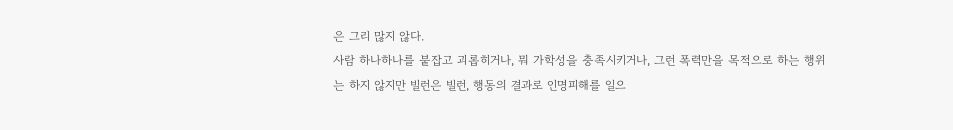은 그리 많지 않다.
사람 하나하나를 붙잡고 괴롭히거나, 뭐 가학성을 충족시키거나, 그런 폭력만을 목적으로 하는 행위는 하지 않지만 빌런은 빌런, 행동의 결과로 인명피해를 일으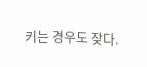키는 경우도 잦다.